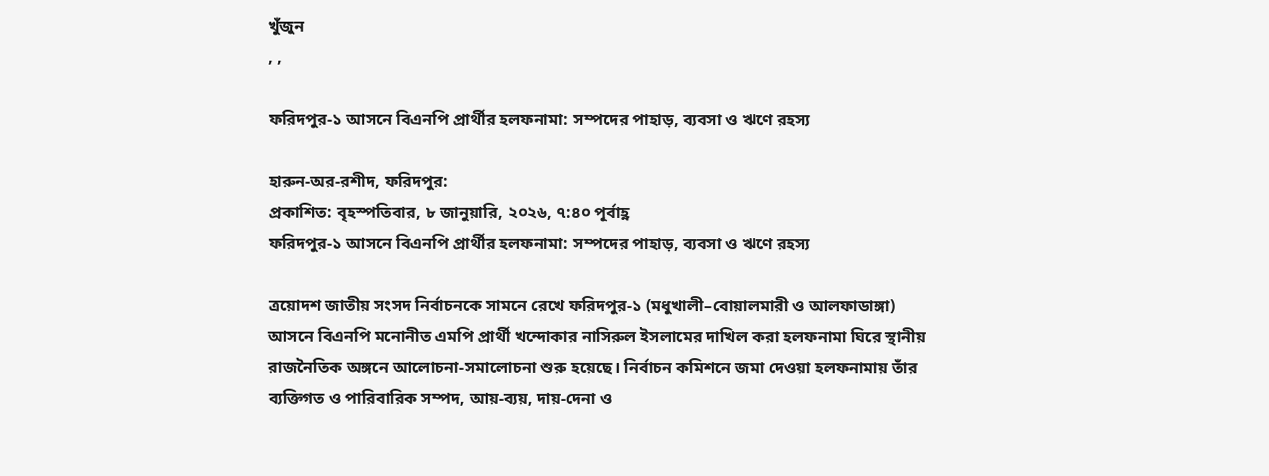খুঁজুন
, ,

ফরিদপুর-১ আসনে বিএনপি প্রার্থীর হলফনামা: সম্পদের পাহাড়, ব্যবসা ও ঋণে রহস্য

হারুন-অর-রশীদ, ফরিদপুর:
প্রকাশিত: বৃহস্পতিবার, ৮ জানুয়ারি, ২০২৬, ৭:৪০ পূর্বাহ্ণ
ফরিদপুর-১ আসনে বিএনপি প্রার্থীর হলফনামা: সম্পদের পাহাড়, ব্যবসা ও ঋণে রহস্য

ত্রয়োদশ জাতীয় সংসদ নির্বাচনকে সামনে রেখে ফরিদপুর-১ (মধুখালী–বোয়ালমারী ও আলফাডাঙ্গা) আসনে বিএনপি মনোনীত এমপি প্রার্থী খন্দোকার নাসিরুল ইসলামের দাখিল করা হলফনামা ঘিরে স্থানীয় রাজনৈতিক অঙ্গনে আলোচনা-সমালোচনা শুরু হয়েছে। নির্বাচন কমিশনে জমা দেওয়া হলফনামায় তাঁর ব্যক্তিগত ও পারিবারিক সম্পদ, আয়-ব্যয়, দায়-দেনা ও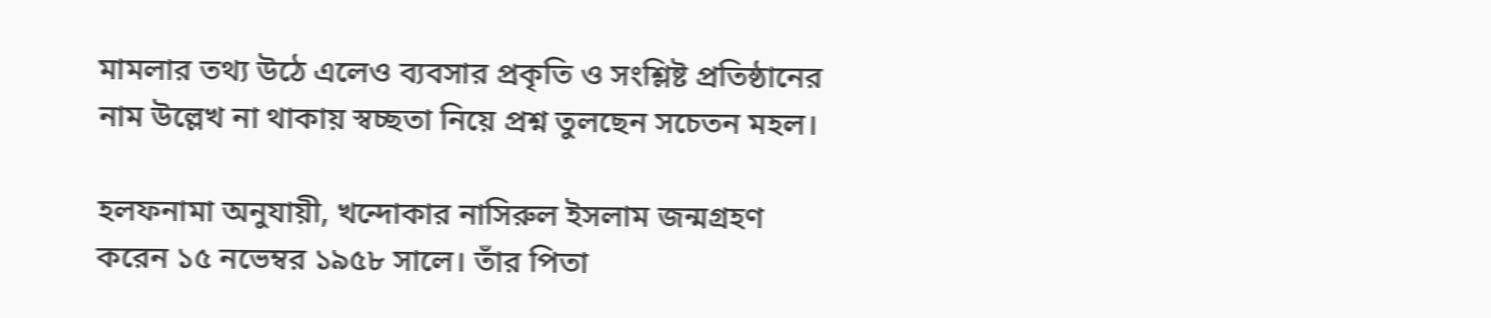মামলার তথ্য উঠে এলেও ব্যবসার প্রকৃতি ও সংশ্লিষ্ট প্রতিষ্ঠানের নাম উল্লেখ না থাকায় স্বচ্ছতা নিয়ে প্রশ্ন তুলছেন সচেতন মহল।

হলফনামা অনুযায়ী, খন্দোকার নাসিরুল ইসলাম জন্মগ্রহণ করেন ১৫ নভেম্বর ১৯৫৮ সালে। তাঁর পিতা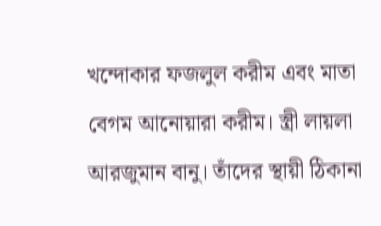খন্দোকার ফজলুল করীম এবং মাতা বেগম আনোয়ারা করীম। স্ত্রী লায়লা আরজুমান বানু। তাঁদের স্থায়ী ঠিকানা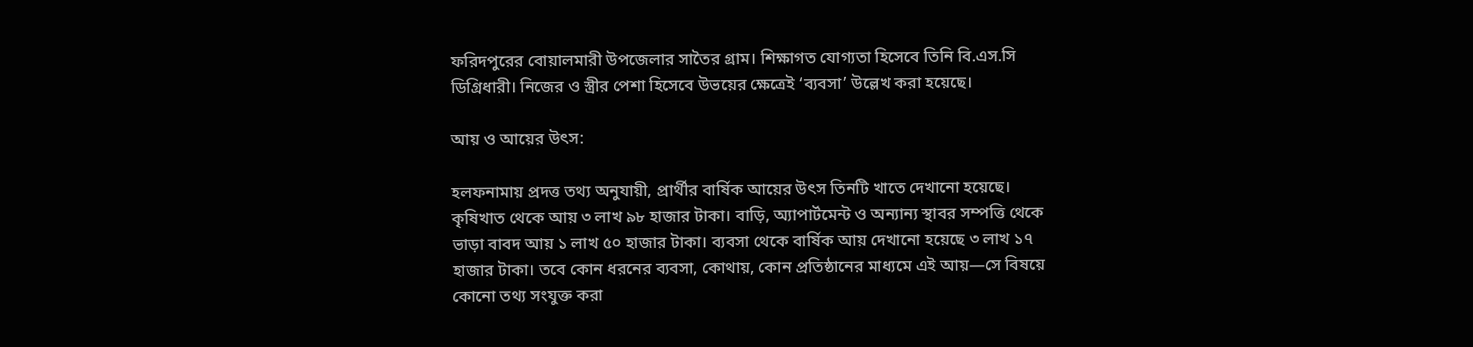ফরিদপুরের বোয়ালমারী উপজেলার সাতৈর গ্রাম। শিক্ষাগত যোগ্যতা হিসেবে তিনি বি.এস.সি ডিগ্রিধারী। নিজের ও স্ত্রীর পেশা হিসেবে উভয়ের ক্ষেত্রেই ‘ব্যবসা’ উল্লেখ করা হয়েছে।

আয় ও আয়ের উৎস:

হলফনামায় প্রদত্ত তথ্য অনুযায়ী, প্রার্থীর বার্ষিক আয়ের উৎস তিনটি খাতে দেখানো হয়েছে। কৃষিখাত থেকে আয় ৩ লাখ ৯৮ হাজার টাকা। বাড়ি, অ্যাপার্টমেন্ট ও অন্যান্য স্থাবর সম্পত্তি থেকে ভাড়া বাবদ আয় ১ লাখ ৫০ হাজার টাকা। ব্যবসা থেকে বার্ষিক আয় দেখানো হয়েছে ৩ লাখ ১৭ হাজার টাকা। তবে কোন ধরনের ব্যবসা, কোথায়, কোন প্রতিষ্ঠানের মাধ্যমে এই আয়—সে বিষয়ে কোনো তথ্য সংযুক্ত করা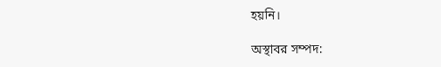হয়নি।

অস্থাবর সম্পদ: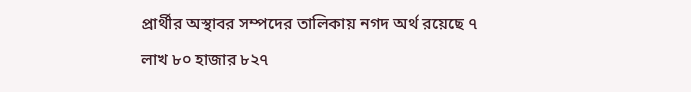প্রার্থীর অস্থাবর সম্পদের তালিকায় নগদ অর্থ রয়েছে ৭ লাখ ৮০ হাজার ৮২৭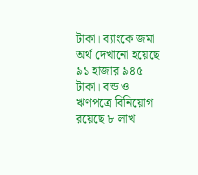টাকা। ব্যাংকে জমা অর্থ দেখানো হয়েছে ৯১ হাজার ৯৪৫ টাকা। বন্ড ও ঋণপত্রে বিনিয়োগ রয়েছে ৮ লাখ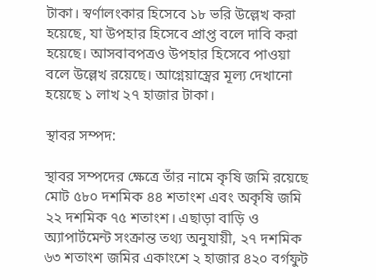টাকা। স্বর্ণালংকার হিসেবে ১৮ ভরি উল্লেখ করা হয়েছে, যা উপহার হিসেবে প্রাপ্ত বলে দাবি করা হয়েছে। আসবাবপত্রও উপহার হিসেবে পাওয়া বলে উল্লেখ রয়েছে। আগ্নেয়াস্ত্রের মূল্য দেখানো হয়েছে ১ লাখ ২৭ হাজার টাকা।

স্থাবর সম্পদ:

স্থাবর সম্পদের ক্ষেত্রে তাঁর নামে কৃষি জমি রয়েছে মোট ৫৮০ দশমিক ৪৪ শতাংশ এবং অকৃষি জমি ২২ দশমিক ৭৫ শতাংশ। এছাড়া বাড়ি ও অ্যাপার্টমেন্ট সংক্রান্ত তথ্য অনুযায়ী, ২৭ দশমিক ৬৩ শতাংশ জমির একাংশে ২ হাজার ৪২০ বর্গফুট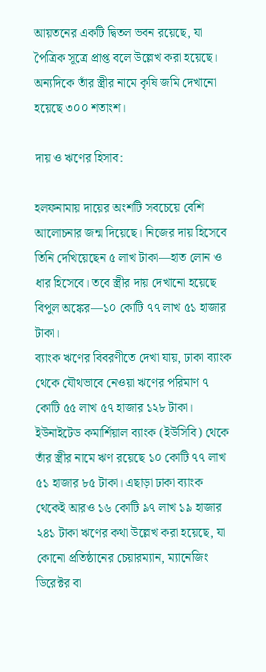আয়তনের একটি দ্বিতল ভবন রয়েছে, যা পৈত্রিক সূত্রে প্রাপ্ত বলে উল্লেখ করা হয়েছে। অন্যদিকে তাঁর স্ত্রীর নামে কৃষি জমি দেখানো হয়েছে ৩০০ শতাংশ।

দায় ও ঋণের হিসাব:

হলফনামায় দায়ের অংশটি সবচেয়ে বেশি আলোচনার জন্ম দিয়েছে। নিজের দায় হিসেবে তিনি দেখিয়েছেন ৫ লাখ টাকা—হাত লোন ও ধার হিসেবে। তবে স্ত্রীর দায় দেখানো হয়েছে বিপুল অঙ্কের—১০ কোটি ৭৭ লাখ ৫১ হাজার টাকা।
ব্যাংক ঋণের বিবরণীতে দেখা যায়, ঢাকা ব্যাংক থেকে যৌথভাবে নেওয়া ঋণের পরিমাণ ৭ কোটি ৫৫ লাখ ৫৭ হাজার ১২৮ টাকা। ইউনাইটেড কমার্শিয়াল ব্যাংক (ইউসিবি) থেকে তাঁর স্ত্রীর নামে ঋণ রয়েছে ১০ কোটি ৭৭ লাখ ৫১ হাজার ৮৫ টাকা। এছাড়া ঢাকা ব্যাংক থেকেই আরও ১৬ কোটি ৯৭ লাখ ১৯ হাজার ২৪১ টাকা ঋণের কথা উল্লেখ করা হয়েছে, যা কোনো প্রতিষ্ঠানের চেয়ারম্যান, ম্যানেজিং ডিরেক্টর বা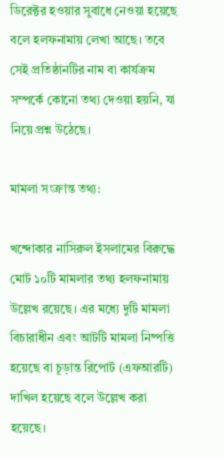ডিরেক্টর হওয়ার সুবাধে নেওয়া হয়েছে বলে হলফনামায় লেখা আছে। তবে সেই প্রতিষ্ঠানটির নাম বা কার্যক্রম সম্পর্কে কোনো তথ্য দেওয়া হয়নি, যা নিয়ে প্রশ্ন উঠেছে।

মামলা সংক্রান্ত তথ্য:

খন্দোকার নাসিরুল ইসলামের বিরুদ্ধে মোট ১০টি মামলার তথ্য হলফনামায় উল্লেখ রয়েছে। এর মধ্যে দুটি মামলা বিচারাধীন এবং আটটি মামলা নিষ্পত্তি হয়েছে বা চূড়ান্ত রিপোর্ট (এফআরটি) দাখিল হয়েছে বলে উল্লেখ করা হয়েছে।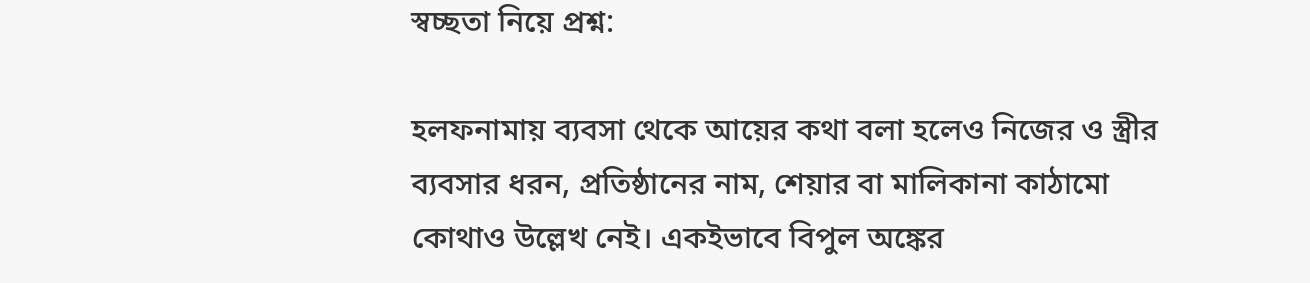স্বচ্ছতা নিয়ে প্রশ্ন:

হলফনামায় ব্যবসা থেকে আয়ের কথা বলা হলেও নিজের ও স্ত্রীর ব্যবসার ধরন, প্রতিষ্ঠানের নাম, শেয়ার বা মালিকানা কাঠামো কোথাও উল্লেখ নেই। একইভাবে বিপুল অঙ্কের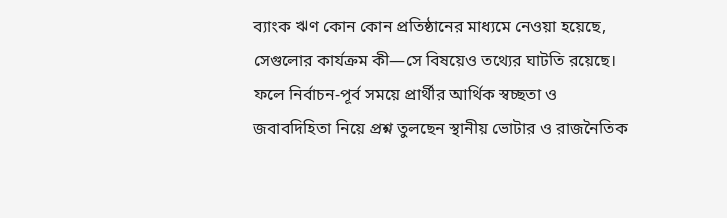ব্যাংক ঋণ কোন কোন প্রতিষ্ঠানের মাধ্যমে নেওয়া হয়েছে, সেগুলোর কার্যক্রম কী—সে বিষয়েও তথ্যের ঘাটতি রয়েছে। ফলে নির্বাচন-পূর্ব সময়ে প্রার্থীর আর্থিক স্বচ্ছতা ও জবাবদিহিতা নিয়ে প্রশ্ন তুলছেন স্থানীয় ভোটার ও রাজনৈতিক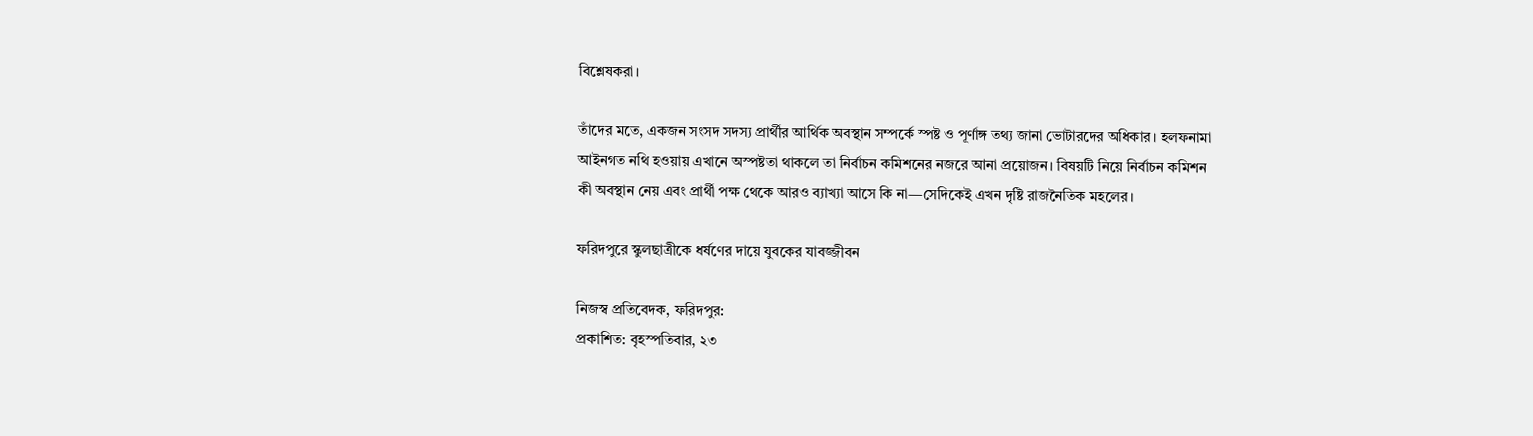বিশ্লেষকরা।

তাঁদের মতে, একজন সংসদ সদস্য প্রার্থীর আর্থিক অবস্থান সম্পর্কে স্পষ্ট ও পূর্ণাঙ্গ তথ্য জানা ভোটারদের অধিকার। হলফনামা আইনগত নথি হওয়ায় এখানে অস্পষ্টতা থাকলে তা নির্বাচন কমিশনের নজরে আনা প্রয়োজন। বিষয়টি নিয়ে নির্বাচন কমিশন কী অবস্থান নেয় এবং প্রার্থী পক্ষ থেকে আরও ব্যাখ্যা আসে কি না—সেদিকেই এখন দৃষ্টি রাজনৈতিক মহলের।

ফরিদপুরে স্কুলছাত্রীকে ধর্ষণের দায়ে যুবকের যাবজ্জীবন

নিজস্ব প্রতিবেদক, ফরিদপুর:
প্রকাশিত: বৃহস্পতিবার, ২৩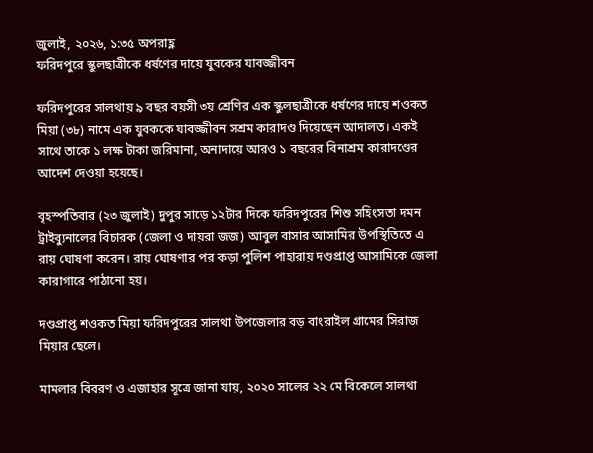জুলাই, ২০২৬, ১:৩৫ অপরাহ্ণ
ফরিদপুরে স্কুলছাত্রীকে ধর্ষণের দায়ে যুবকের যাবজ্জীবন

ফরিদপুরের সালথায় ৯ বছর বয়সী ৩য় শ্রেণির এক স্কুলছাত্রীকে ধর্ষণের দায়ে শওকত মিয়া (৩৮) নামে এক যুবককে যাবজ্জীবন সশ্রম কারাদণ্ড দিয়েছেন আদালত। একই সাথে তাকে ১ লক্ষ টাকা জরিমানা, অনাদায়ে আরও ১ বছরের বিনাশ্রম কারাদণ্ডের আদেশ দেওয়া হয়েছে।

বৃহস্পতিবার (২৩ জুলাই) দুপুর সাড়ে ১২টার দিকে ফরিদপুরের শিশু সহিংসতা দমন ট্রাইব্যুনালের বিচারক (জেলা ও দায়রা জজ) আবুল বাসার আসামির উপস্থিতিতে এ রায় ঘোষণা করেন। রায় ঘোষণার পর কড়া পুলিশ পাহারায় দণ্ডপ্রাপ্ত আসামিকে জেলা কারাগারে পাঠানো হয়।

দণ্ডপ্রাপ্ত শওকত মিয়া ফরিদপুরের সালথা উপজেলার বড় বাংরাইল গ্রামের সিরাজ মিয়ার ছেলে।

মামলার বিবরণ ও এজাহার সূত্রে জানা যায়, ২০২০ সালের ২২ মে বিকেলে সালথা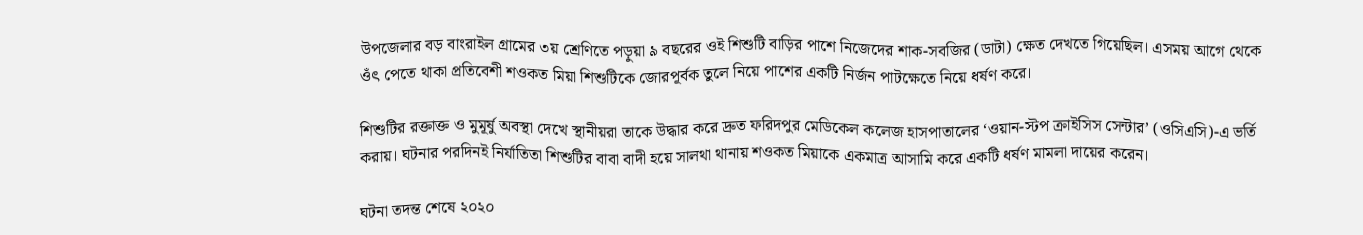উপজেলার বড় বাংরাইল গ্রামের ৩য় শ্রেণিতে পড়ুয়া ৯ বছরের ওই শিশুটি বাড়ির পাশে নিজেদের শাক-সবজির (ডাটা) ক্ষেত দেখতে গিয়েছিল। এসময় আগে থেকে ওঁৎ পেতে থাকা প্রতিবেশী শওকত মিয়া শিশুটিকে জোরপূর্বক তুলে নিয়ে পাশের একটি নির্জন পাটক্ষেতে নিয়ে ধর্ষণ করে।

শিশুটির রক্তাক্ত ও মুমূর্ষু অবস্থা দেখে স্থানীয়রা তাকে উদ্ধার করে দ্রুত ফরিদপুর মেডিকেল কলেজ হাসপাতালের ‘ওয়ান-স্টপ ক্রাইসিস সেন্টার’ (ওসিএসি)-এ ভর্তি করায়। ঘটনার পরদিনই নির্যাতিতা শিশুটির বাবা বাদী হয়ে সালথা থানায় শওকত মিয়াকে একমাত্র আসামি করে একটি ধর্ষণ মামলা দায়ের করেন।

ঘটনা তদন্ত শেষে ২০২০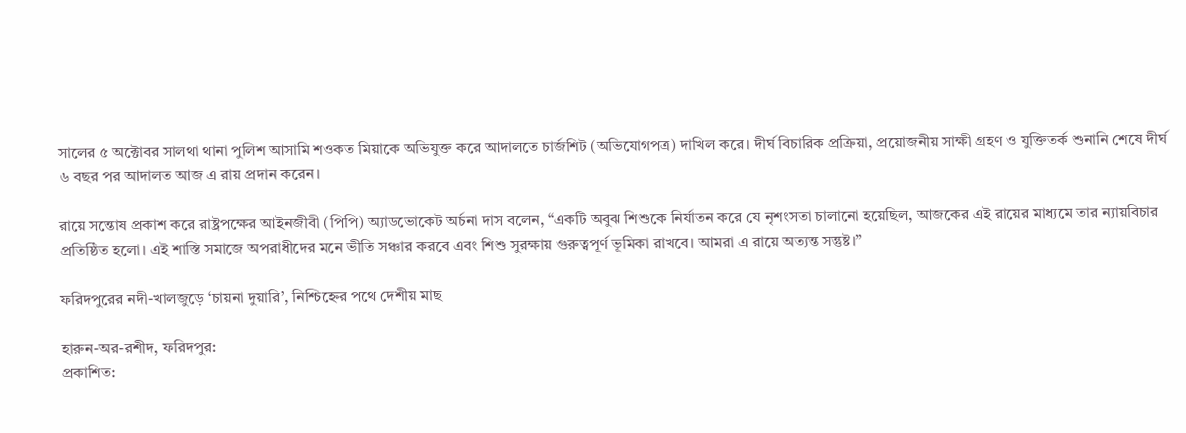সালের ৫ অক্টোবর সালথা থানা পুলিশ আসামি শওকত মিয়াকে অভিযুক্ত করে আদালতে চার্জশিট (অভিযোগপত্র) দাখিল করে। দীর্ঘ বিচারিক প্রক্রিয়া, প্রয়োজনীয় সাক্ষী গ্রহণ ও যুক্তিতর্ক শুনানি শেষে দীর্ঘ ৬ বছর পর আদালত আজ এ রায় প্রদান করেন।

রায়ে সন্তোষ প্রকাশ করে রাষ্ট্রপক্ষের আইনজীবী (পিপি) অ্যাডভোকেট অর্চনা দাস বলেন, “একটি অবুঝ শিশুকে নির্যাতন করে যে নৃশংসতা চালানো হয়েছিল, আজকের এই রায়ের মাধ্যমে তার ন্যায়বিচার প্রতিষ্ঠিত হলো। এই শাস্তি সমাজে অপরাধীদের মনে ভীতি সঞ্চার করবে এবং শিশু সুরক্ষায় গুরুত্বপূর্ণ ভূমিকা রাখবে। আমরা এ রায়ে অত্যন্ত সন্তুষ্ট।”

ফরিদপুরের নদী-খালজুড়ে ‘চায়না দুয়ারি’, নিশ্চিহ্নের পথে দেশীয় মাছ

হারুন-অর-রশীদ, ফরিদপুর:
প্রকাশিত: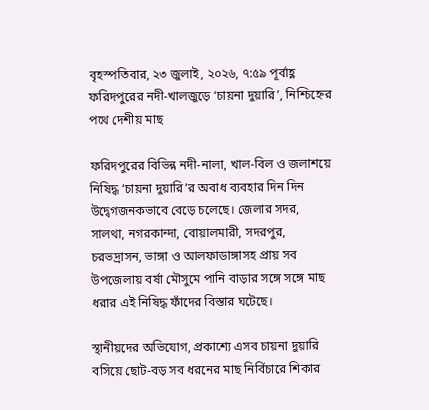বৃহস্পতিবার, ২৩ জুলাই, ২০২৬, ৭:৫৯ পূর্বাহ্ণ
ফরিদপুরের নদী-খালজুড়ে ‘চায়না দুয়ারি’, নিশ্চিহ্নের পথে দেশীয় মাছ

ফরিদপুরের বিভিন্ন নদী-নালা, খাল-বিল ও জলাশয়ে নিষিদ্ধ ‘চায়না দুয়ারি’র অবাধ ব্যবহার দিন দিন উদ্বেগজনকভাবে বেড়ে চলেছে। জেলার সদর, সালথা, নগরকান্দা, বোয়ালমারী, সদরপুর, চরভদ্রাসন, ভাঙ্গা ও আলফাডাঙ্গাসহ প্রায় সব উপজেলায় বর্ষা মৌসুমে পানি বাড়ার সঙ্গে সঙ্গে মাছ ধরার এই নিষিদ্ধ ফাঁদের বিস্তার ঘটেছে।

স্থানীয়দের অভিযোগ, প্রকাশ্যে এসব চায়না দুয়ারি বসিয়ে ছোট-বড় সব ধরনের মাছ নির্বিচারে শিকার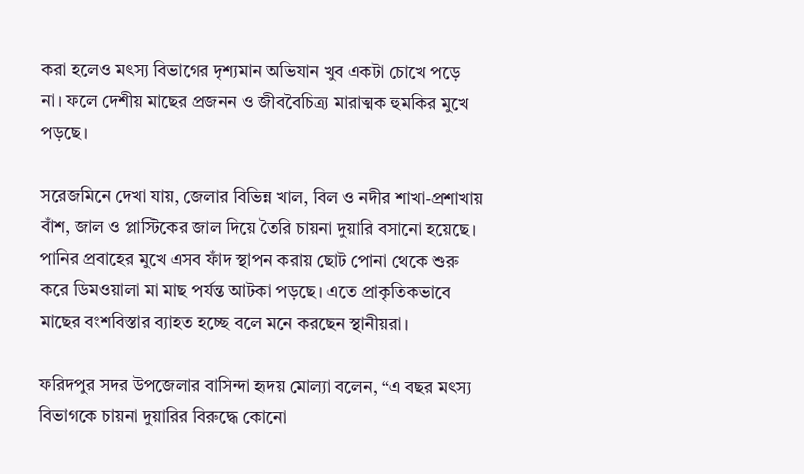করা হলেও মৎস্য বিভাগের দৃশ্যমান অভিযান খুব একটা চোখে পড়ে না। ফলে দেশীয় মাছের প্রজনন ও জীববৈচিত্র্য মারাত্মক হুমকির মুখে পড়ছে।

সরেজমিনে দেখা যায়, জেলার বিভিন্ন খাল, বিল ও নদীর শাখা-প্রশাখায় বাঁশ, জাল ও প্লাস্টিকের জাল দিয়ে তৈরি চায়না দুয়ারি বসানো হয়েছে। পানির প্রবাহের মুখে এসব ফাঁদ স্থাপন করায় ছোট পোনা থেকে শুরু করে ডিমওয়ালা মা মাছ পর্যন্ত আটকা পড়ছে। এতে প্রাকৃতিকভাবে মাছের বংশবিস্তার ব্যাহত হচ্ছে বলে মনে করছেন স্থানীয়রা।

ফরিদপুর সদর উপজেলার বাসিন্দা হৃদয় মোল্যা বলেন, “এ বছর মৎস্য বিভাগকে চায়না দুয়ারির বিরুদ্ধে কোনো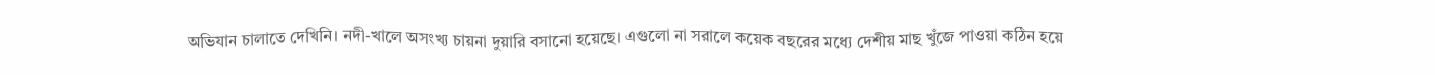অভিযান চালাতে দেখিনি। নদী-খালে অসংখ্য চায়না দুয়ারি বসানো হয়েছে। এগুলো না সরালে কয়েক বছরের মধ্যে দেশীয় মাছ খুঁজে পাওয়া কঠিন হয়ে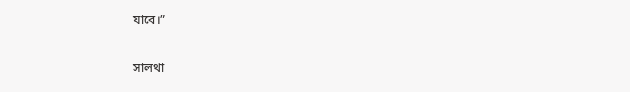যাবে।”

সালথা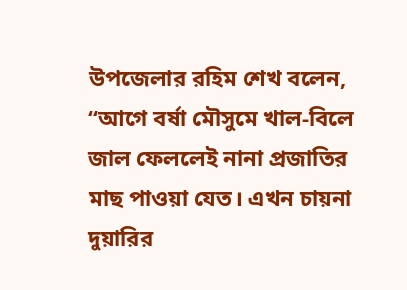উপজেলার রহিম শেখ বলেন, “আগে বর্ষা মৌসুমে খাল-বিলে জাল ফেললেই নানা প্রজাতির মাছ পাওয়া যেত। এখন চায়না দুয়ারির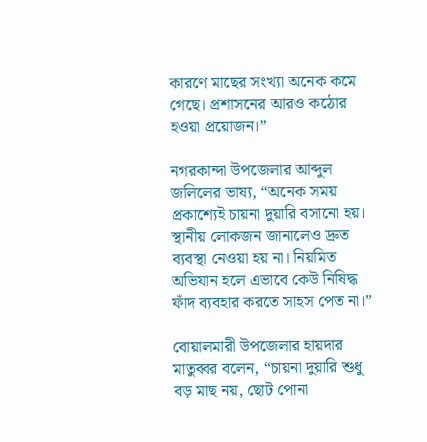কারণে মাছের সংখ্যা অনেক কমে গেছে। প্রশাসনের আরও কঠোর হওয়া প্রয়োজন।”

নগরকান্দা উপজেলার আব্দুল জলিলের ভাষ্য, “অনেক সময় প্রকাশ্যেই চায়না দুয়ারি বসানো হয়। স্থানীয় লোকজন জানালেও দ্রুত ব্যবস্থা নেওয়া হয় না। নিয়মিত অভিযান হলে এভাবে কেউ নিষিদ্ধ ফাঁদ ব্যবহার করতে সাহস পেত না।”

বোয়ালমারী উপজেলার হায়দার মাতুব্বর বলেন, “চায়না দুয়ারি শুধু বড় মাছ নয়, ছোট পোনা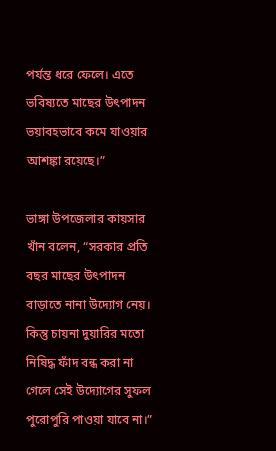পর্যন্ত ধরে ফেলে। এতে ভবিষ্যতে মাছের উৎপাদন ভয়াবহভাবে কমে যাওয়ার আশঙ্কা রয়েছে।”

ভাঙ্গা উপজেলার কায়সার খাঁন বলেন, “সরকার প্রতি বছর মাছের উৎপাদন বাড়াতে নানা উদ্যোগ নেয়। কিন্তু চায়না দুয়ারির মতো নিষিদ্ধ ফাঁদ বন্ধ করা না গেলে সেই উদ্যোগের সুফল পুরোপুরি পাওয়া যাবে না।”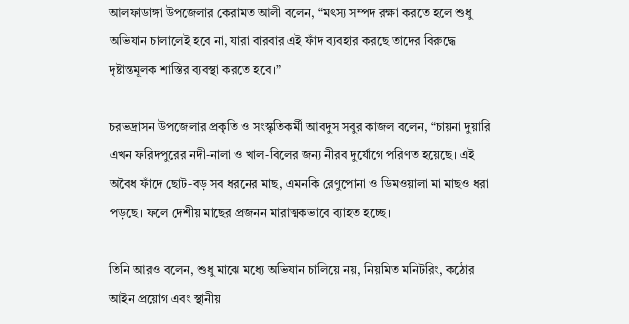আলফাডাঙ্গা উপজেলার কেরামত আলী বলেন, “মৎস্য সম্পদ রক্ষা করতে হলে শুধু অভিযান চালালেই হবে না, যারা বারবার এই ফাঁদ ব্যবহার করছে তাদের বিরুদ্ধে দৃষ্টান্তমূলক শাস্তির ব্যবস্থা করতে হবে।”

চরভদ্রাসন উপজেলার প্রকৃতি ও সংস্কৃতিকর্মী আবদুস সবুর কাজল বলেন, “চায়না দুয়ারি এখন ফরিদপুরের নদী-নালা ও খাল-বিলের জন্য নীরব দুর্যোগে পরিণত হয়েছে। এই অবৈধ ফাঁদে ছোট-বড় সব ধরনের মাছ, এমনকি রেণুপোনা ও ডিমওয়ালা মা মাছও ধরা পড়ছে। ফলে দেশীয় মাছের প্রজনন মারাত্মকভাবে ব্যাহত হচ্ছে।

তিনি আরও বলেন, শুধু মাঝে মধ্যে অভিযান চালিয়ে নয়, নিয়মিত মনিটরিং, কঠোর আইন প্রয়োগ এবং স্থানীয়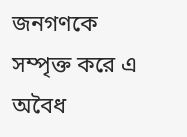জনগণকে সম্পৃক্ত করে এ অবৈধ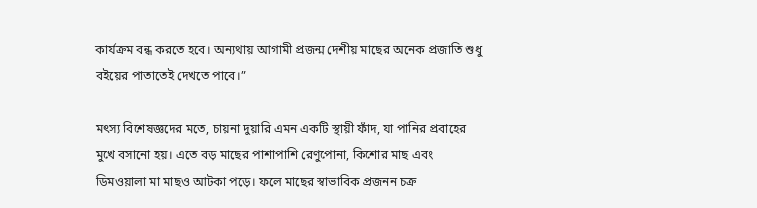কার্যক্রম বন্ধ করতে হবে। অন্যথায় আগামী প্রজন্ম দেশীয় মাছের অনেক প্রজাতি শুধু বইয়ের পাতাতেই দেখতে পাবে।”

মৎস্য বিশেষজ্ঞদের মতে, চায়না দুয়ারি এমন একটি স্থায়ী ফাঁদ, যা পানির প্রবাহের মুখে বসানো হয়। এতে বড় মাছের পাশাপাশি রেণুপোনা, কিশোর মাছ এবং ডিমওয়ালা মা মাছও আটকা পড়ে। ফলে মাছের স্বাভাবিক প্রজনন চক্র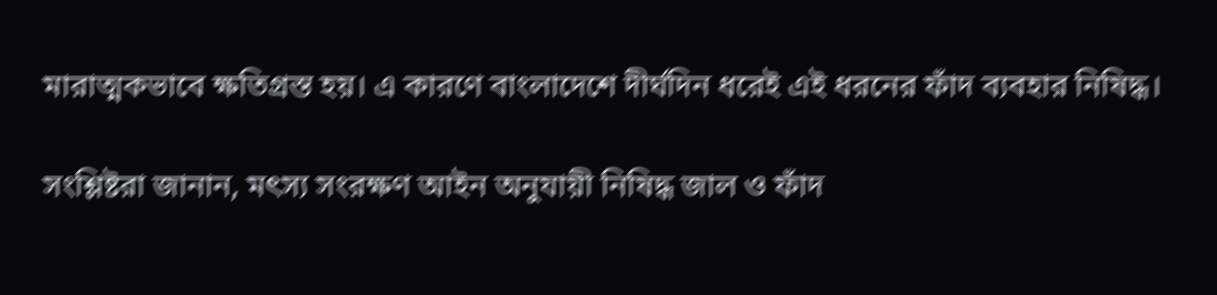মারাত্মকভাবে ক্ষতিগ্রস্ত হয়। এ কারণে বাংলাদেশে দীর্ঘদিন ধরেই এই ধরনের ফাঁদ ব্যবহার নিষিদ্ধ।

সংশ্লিষ্টরা জানান, মৎস্য সংরক্ষণ আইন অনুযায়ী নিষিদ্ধ জাল ও ফাঁদ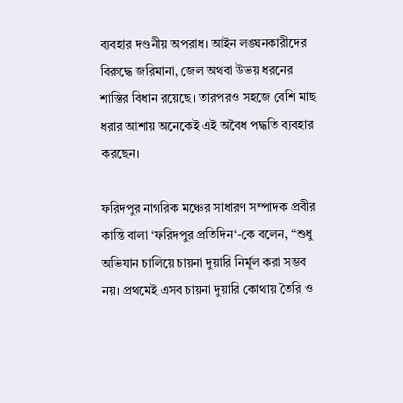ব্যবহার দণ্ডনীয় অপরাধ। আইন লঙ্ঘনকারীদের বিরুদ্ধে জরিমানা, জেল অথবা উভয় ধরনের শাস্তির বিধান রয়েছে। তারপরও সহজে বেশি মাছ ধরার আশায় অনেকেই এই অবৈধ পদ্ধতি ব্যবহার করছেন।

ফরিদপুর নাগরিক মঞ্চের সাধারণ সম্পাদক প্রবীর কান্তি বালা ‘ফরিদপুর প্রতিদিন‘-কে বলেন, “শুধু অভিযান চালিয়ে চায়না দুয়ারি নির্মূল করা সম্ভব নয়। প্রথমেই এসব চায়না দুয়ারি কোথায় তৈরি ও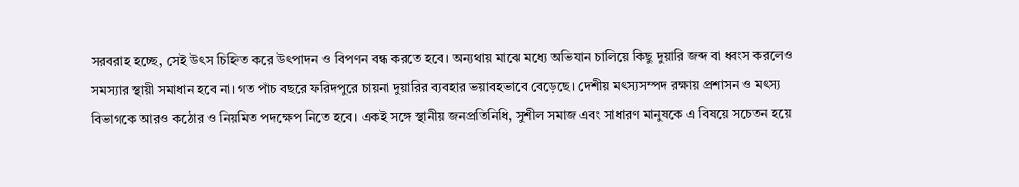সরবরাহ হচ্ছে, সেই উৎস চিহ্নিত করে উৎপাদন ও বিপণন বন্ধ করতে হবে। অন্যথায় মাঝে মধ্যে অভিযান চালিয়ে কিছু দুয়ারি জব্দ বা ধ্বংস করলেও সমস্যার স্থায়ী সমাধান হবে না। গত পাঁচ বছরে ফরিদপুরে চায়না দুয়ারির ব্যবহার ভয়াবহভাবে বেড়েছে। দেশীয় মৎস্যসম্পদ রক্ষায় প্রশাসন ও মৎস্য বিভাগকে আরও কঠোর ও নিয়মিত পদক্ষেপ নিতে হবে। একই সঙ্গে স্থানীয় জনপ্রতিনিধি, সুশীল সমাজ এবং সাধারণ মানুষকে এ বিষয়ে সচেতন হয়ে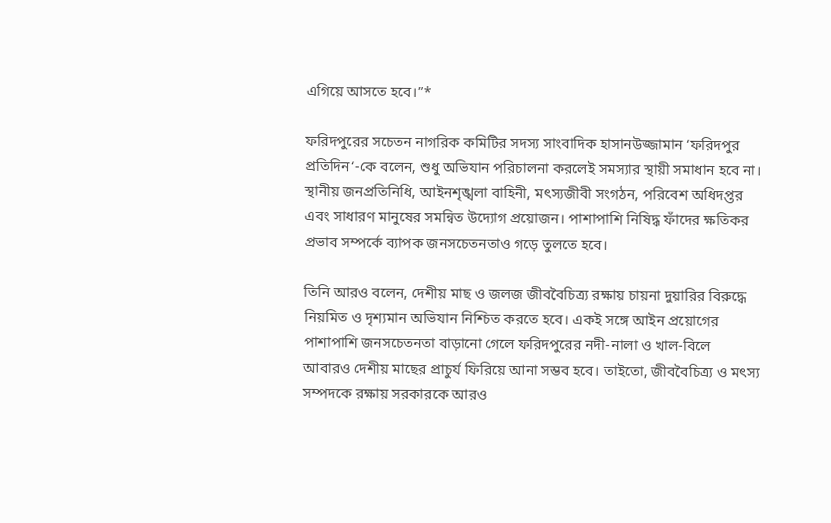এগিয়ে আসতে হবে।”*

ফরিদপুরের সচেতন নাগরিক কমিটির সদস্য সাংবাদিক হাসানউজ্জামান ‘ফরিদপুর প্রতিদিন‘-কে বলেন, শুধু অভিযান পরিচালনা করলেই সমস্যার স্থায়ী সমাধান হবে না। স্থানীয় জনপ্রতিনিধি, আইনশৃঙ্খলা বাহিনী, মৎস্যজীবী সংগঠন, পরিবেশ অধিদপ্তর এবং সাধারণ মানুষের সমন্বিত উদ্যোগ প্রয়োজন। পাশাপাশি নিষিদ্ধ ফাঁদের ক্ষতিকর প্রভাব সম্পর্কে ব্যাপক জনসচেতনতাও গড়ে তুলতে হবে।

তিনি আরও বলেন, দেশীয় মাছ ও জলজ জীববৈচিত্র্য রক্ষায় চায়না দুয়ারির বিরুদ্ধে নিয়মিত ও দৃশ্যমান অভিযান নিশ্চিত করতে হবে। একই সঙ্গে আইন প্রয়োগের পাশাপাশি জনসচেতনতা বাড়ানো গেলে ফরিদপুরের নদী-নালা ও খাল-বিলে আবারও দেশীয় মাছের প্রাচুর্য ফিরিয়ে আনা সম্ভব হবে। তাইতো, জীববৈচিত্র্য ও মৎস্য সম্পদকে রক্ষায় সরকারকে আরও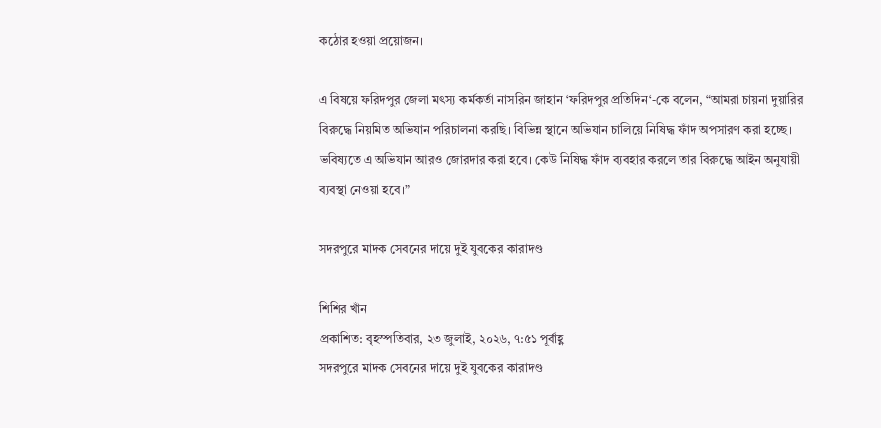কঠোর হওয়া প্রয়োজন।

এ বিষয়ে ফরিদপুর জেলা মৎস্য কর্মকর্তা নাসরিন জাহান ‘ফরিদপুর প্রতিদিন‘-কে বলেন, “আমরা চায়না দুয়ারির বিরুদ্ধে নিয়মিত অভিযান পরিচালনা করছি। বিভিন্ন স্থানে অভিযান চালিয়ে নিষিদ্ধ ফাঁদ অপসারণ করা হচ্ছে। ভবিষ্যতে এ অভিযান আরও জোরদার করা হবে। কেউ নিষিদ্ধ ফাঁদ ব্যবহার করলে তার বিরুদ্ধে আইন অনুযায়ী ব্যবস্থা নেওয়া হবে।”

সদরপুরে মাদক সেবনের দায়ে দুই যুবকের কারাদণ্ড

শিশির খাঁন
প্রকাশিত: বৃহস্পতিবার, ২৩ জুলাই, ২০২৬, ৭:৫১ পূর্বাহ্ণ
সদরপুরে মাদক সেবনের দায়ে দুই যুবকের কারাদণ্ড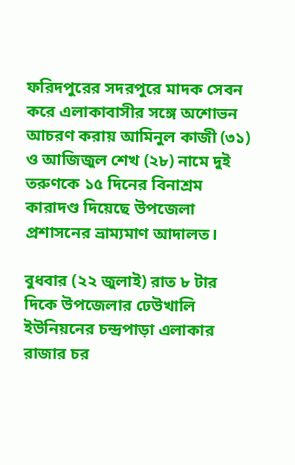ফরিদপুরের সদরপুরে মাদক সেবন করে এলাকাবাসীর সঙ্গে অশোভন আচরণ করায় আমিনুল কাজী (৩১) ও আজিজুল শেখ (২৮) নামে দুই তরুণকে ১৫ দিনের বিনাশ্রম কারাদণ্ড দিয়েছে উপজেলা প্রশাসনের ভ্রাম্যমাণ আদালত।

বুধবার (২২ জুলাই) রাত ৮ টার দিকে উপজেলার ঢেউখালি ইউনিয়নের চন্দ্রপাড়া এলাকার রাজার চর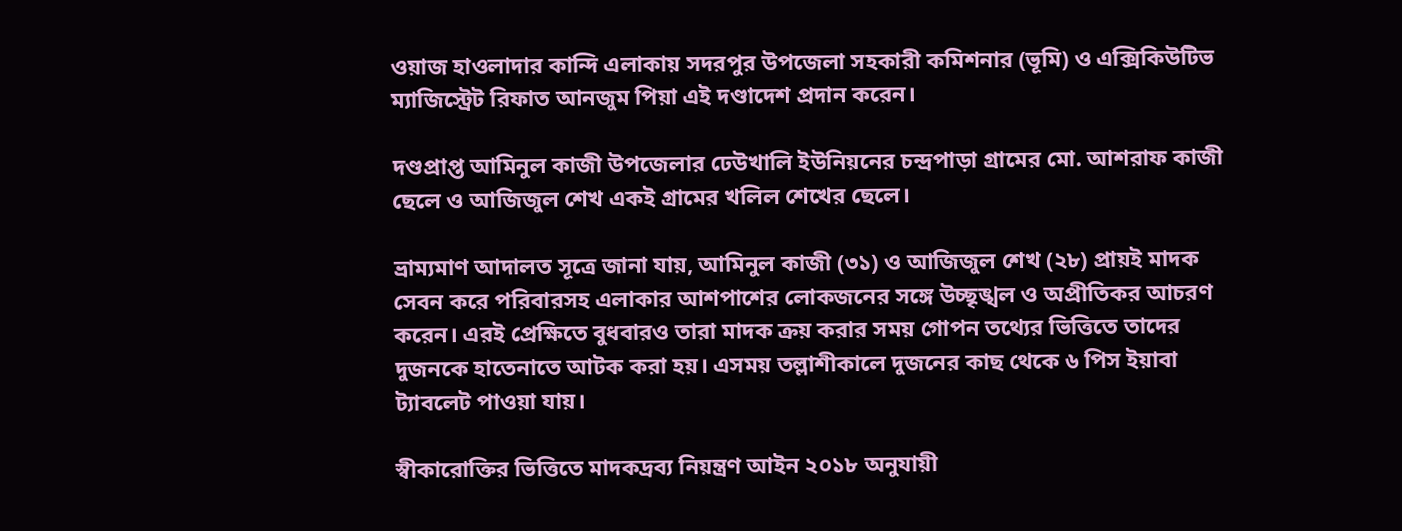ওয়াজ হাওলাদার কান্দি এলাকায় সদরপুর উপজেলা সহকারী কমিশনার (ভূমি) ও এক্সিকিউটিভ ম্যাজিস্ট্রেট রিফাত আনজুম পিয়া এই দণ্ডাদেশ প্রদান করেন।

দণ্ডপ্রাপ্ত আমিনুল কাজী উপজেলার ঢেউখালি ইউনিয়নের চন্দ্রপাড়া গ্রামের মো. আশরাফ কাজী ছেলে ও আজিজুল শেখ একই গ্রামের খলিল শেখের ছেলে।

ভ্রাম্যমাণ আদালত সূত্রে জানা যায়, আমিনুল কাজী (৩১) ও আজিজুল শেখ (২৮) প্রায়ই মাদক সেবন করে পরিবারসহ এলাকার আশপাশের লোকজনের সঙ্গে উচ্ছৃঙ্খল ও অপ্রীতিকর আচরণ করেন। এরই প্রেক্ষিতে বুধবারও তারা মাদক ক্রয় করার সময় গোপন তথ্যের ভিত্তিতে তাদের দুজনকে হাতেনাতে আটক করা হয়। এসময় তল্লাশীকালে দুজনের কাছ থেকে ৬ পিস ইয়াবা ট্যাবলেট পাওয়া যায়।

স্বীকারোক্তির ভিত্তিতে মাদকদ্রব্য নিয়ন্ত্রণ আইন ২০১৮ অনুযায়ী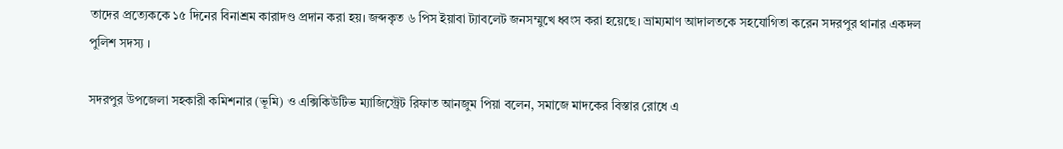তাদের প্রত্যেককে ১৫ দিনের বিনাশ্রম কারাদণ্ড প্রদান করা হয়। জব্দকৃত ৬ পিস ইয়াবা ট্যাবলেট জনসম্মুখে ধ্বংস করা হয়েছে। ভ্রাম্যমাণ আদালতকে সহযোগিতা করেন সদরপুর থানার একদল পুলিশ সদস্য ।

সদরপুর উপজেলা সহকারী কমিশনার (ভূমি) ও এক্সিকিউটিভ ম্যাজিস্ট্রেট রিফাত আনজুম পিয়া বলেন, সমাজে মাদকের বিস্তার রোধে এ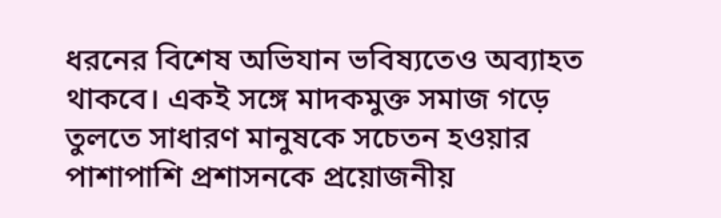ধরনের বিশেষ অভিযান ভবিষ্যতেও অব্যাহত থাকবে। একই সঙ্গে মাদকমুক্ত সমাজ গড়ে তুলতে সাধারণ মানুষকে সচেতন হওয়ার পাশাপাশি প্রশাসনকে প্রয়োজনীয়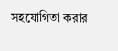সহযোগিতা করার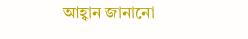আহ্বান জানানো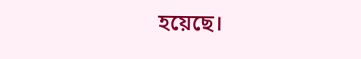হয়েছে।